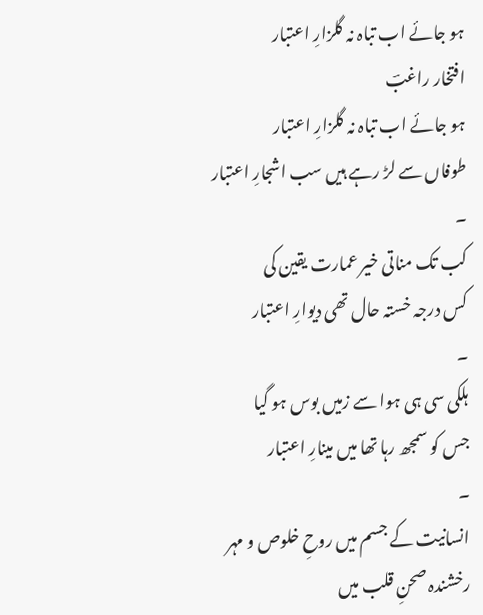ہو جائے اب تباہ نہ گلزارِ اعتبار
افتخار راغبؔ
ہو جائے اب تباہ نہ گلزارِ اعتبار
طوفاں سے لڑ رہے ہیں سب اشجارِ اعتبار
۔
کب تک مناتی خیر عمارت یقین کی
کس درجہ خستہ حال تھی دیوارِ اعتبار
۔
ہلکی سی ہی ہوا سے زمیں بوس ہو گیا
جس کو سمجھ رہا تھا میں مینارِ اعتبار
۔
انسانیت کے جسم میں روحِ خلوص و مہر
رخشندہ صحنِ قلب میں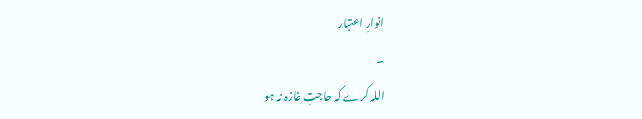انوارِ اعتبار
۔
اللہ کرے کہ حاجتِ غازہ نہ ہو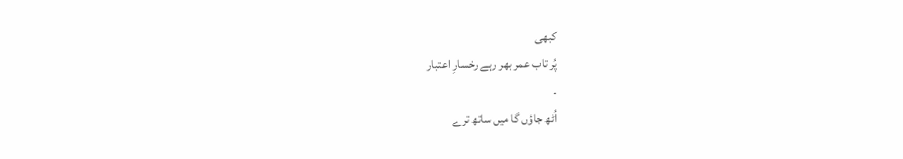کبھی
پُر تاب عمر بھر رہے رخسارِ اعتبار
۔
اُٹھ جاؤں گا میں ساتھ ترے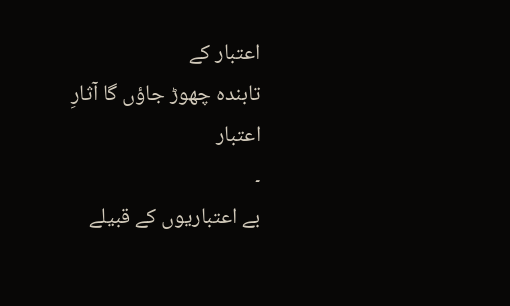اعتبار کے
تابندہ چھوڑ جاؤں گا آثارِ اعتبار
۔
بے اعتباریوں کے قبیلے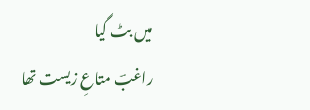میں بٹ گیا
راغبؔ متاعِ زیست تھا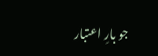جو بارِ اعتبار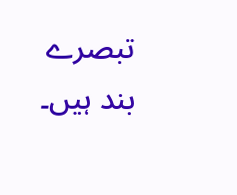تبصرے بند ہیں۔